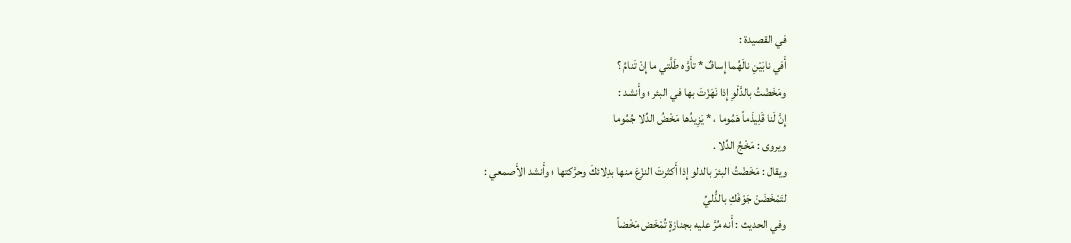في القصيدة :
أَفي نابَيْنِ نالَهُما إِسافٌ * تأَوَّه طَلَّتي ما إِنْ تَنامُ ؟
ومَخَضْتُ بالدَّلْوِ إِذا نَهَزْتَ بها في البئر ؛ وأَنشد :
إِنَّ لَنا قَلِيذَماً هَمُوما ، * يَزِيدُها مَخْضُ الدِّلا جُمُوما
ويروى : مَخْجُ الدِّلا .
ويقال : مَخَضْتُ البئرَ بالدلو إِذا أَكثرتَ النزْعَ منها بدِلائكَ وحرَّكتها ؛ وأَنشد الأَصمعي :
لتَمْخَضَنْ جَوْفَكِ بالدُّليِّ
وفي الحديث : أَنه مُرَّ عليه بجنازةٍ تُمْخَض مَخْضاً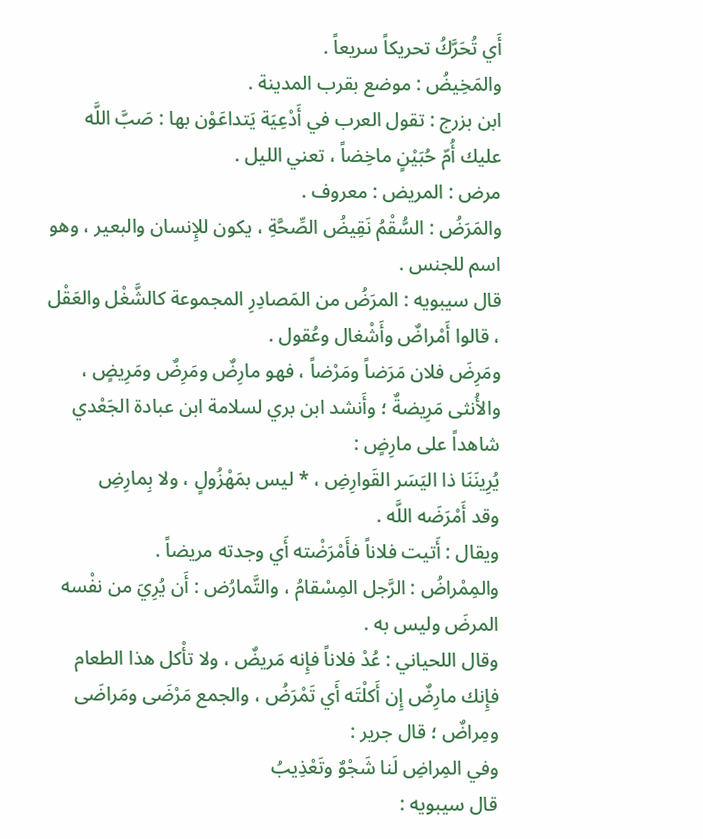أَي تُحَرَّكُ تحريكاً سريعاً .
والمَخِيضُ : موضع بقرب المدينة .
ابن بزرج : تقول العرب في أَدْعِيَة يَتداعَوْن بها : صَبَّ اللَّه عليك أُمّ حُبَيْنٍ ماخِضاً ، تعني الليل .
مرض : المريض : معروف .
والمَرَضُ : السُّقْمُ نَقِيضُ الصِّحَّةِ ، يكون للإِنسان والبعير ، وهو اسم للجنس .
قال سيبويه : المرَضُ من المَصادِرِ المجموعة كالشَّغْل والعَقْل ، قالوا أَمْراضٌ وأَشْغال وعُقول .
ومَرِضَ فلان مَرَضاً ومَرْضاً ، فهو مارِضٌ ومَرِضٌ ومَرِيضٍ ، والأُنثى مَرِيضةٌ ؛ وأَنشد ابن بري لسلامة ابن عبادة الجَعْدي شاهداً على مارِضٍ :
يُرِينَنَا ذا اليَسَر القَوارِضِ ، * ليس بمَهْزُولٍ ، ولا بِمارِضِ
وقد أَمْرَضَه اللَّه .
ويقال : أَتيت فلاناً فأَمْرَضْته أَي وجدته مريضاً .
والمِمْراضُ : الرَّجل المِسْقامُ ، والتَّمارُض : أَن يُرِيَ من نفْسه المرضَ وليس به .
وقال اللحياني : عُدْ فلاناً فإِنه مَريضٌ ، ولا تأْكل هذا الطعام فإِنك مارِضٌ إِن أَكلْتَه أَي تَمْرَضُ ، والجمع مَرْضَى ومَراضَى ومِراضٌ ؛ قال جرير :
وفي المِراضِ لَنا شَجْوٌ وتَعْذِيبُ
قال سيبويه :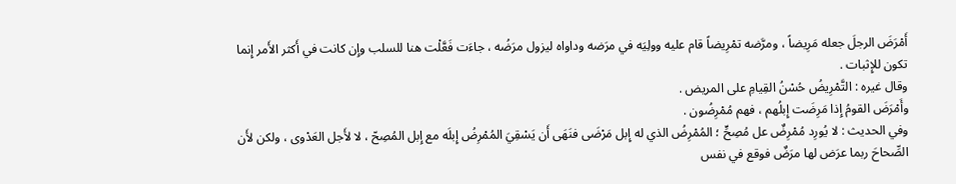أَمْرَضَ الرجلَ جعله مَرِيضاً ، ومرَّضه تمْرِيضاً قام عليه وولِيَه في مرَضه وداواه ليزول مرَضُه ، جاءَت فَعَّلْت هنا للسلب وإِن كانت في أَكثر الأَمر إِنما تكون للإِثبات .
وقال غيره : التَّمْرِيضُ حُسْنُ القِيامِ على المريض .
وأَمْرَضَ القومُ إِذا مَرِضَت إِبلُهم ، فهم مُمْرِضُون .
وفي الحديث : لا يُورِد مُمْرِضٌ عل مُصِحٍّ ؛ المُمْرِضُ الذي له إِبل مَرْضَى فنَهَى أَن يَسْقِيَ المُمْرِضُ إِبلَه مع إِبل المُصِحّ ، لا لأَجل العَدْوى ، ولكن لأَن الصِّحاحَ ربما عرَض لها مرَضٌ فوقع في نفس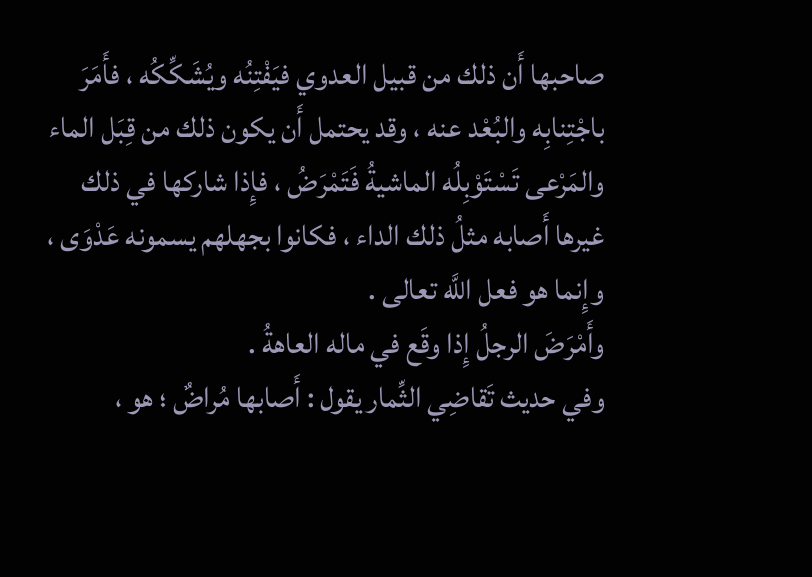صاحبها أَن ذلك من قبيل العدوي فيَفْتِنُه ويُشَكِّكُه ، فأَمَرَ باجْتِنابِه والبُعْد عنه ، وقد يحتمل أَن يكون ذلك من قِبَل الماء والمَرْعى تَسْتَوْبِلُه الماشيةُ فَتَمْرَضُ ، فإِذا شاركها في ذلك غيرها أَصابه مثلُ ذلك الداء ، فكانوا بجهلهم يسمونه عَدْوَى ، وإِنما هو فعل اللَّه تعالى .
وأَمْرَضَ الرجلُ إِذا وقَع في ماله العاهةُ .
وفي حديث تَقاضِي الثِّمار يقول : أَصابها مُراضٌ ؛ هو ،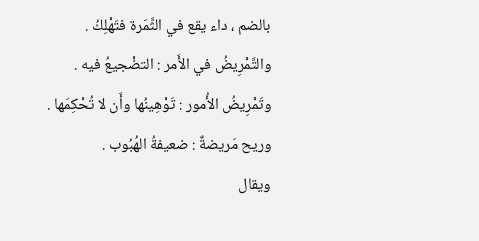بالضم ، داء يقع في الثَّمَرة فتَهْلِكُ .
والتَّمْرِيضُ في الأَمر : التضْجيعُ فيه .
وتَمْرِيضُ الأُمور : تَوْهِينُها وأَن لا تُحْكِمَها .
وريح مَريضةٌ : ضعيفةُ الهُبُوب .
ويقال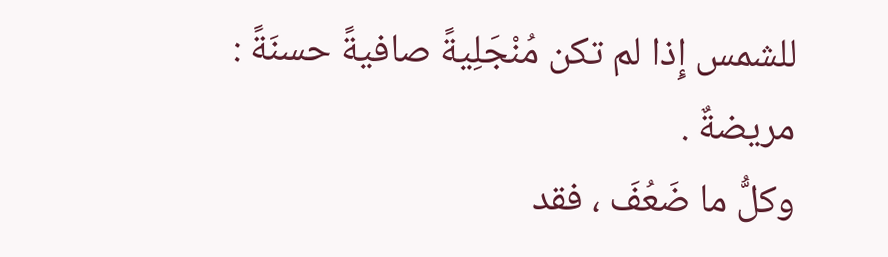للشمس إِذا لم تكن مُنْجَلِيةً صافيةً حسنَةً : مريضةٌ .
وكلُّ ما ضَعُفَ ، فقد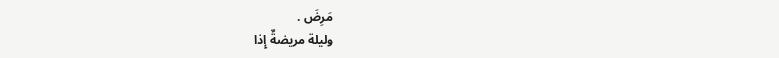مَرِضَ .
وليلة مريضةٌ إِذا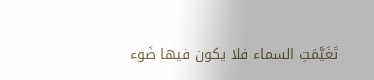تَغَيَّمَتِ السماء فلا يكون فيها ضَوء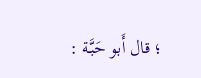؛ قال أَبو حَبَّة :